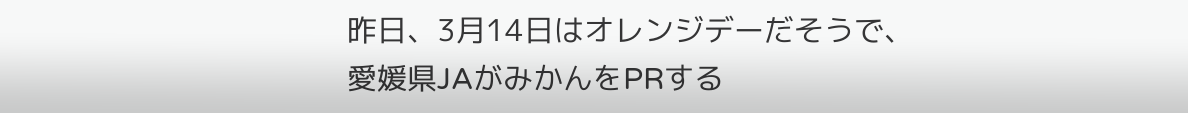昨日、3月14日はオレンジデーだそうで、
愛媛県JAがみかんをPRする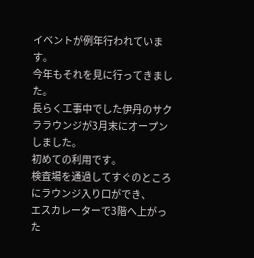イベントが例年行われています。
今年もそれを見に行ってきました。
長らく工事中でした伊丹のサクララウンジが3月末にオープンしました。
初めての利用です。
検査場を通過してすぐのところにラウンジ入り口ができ、
エスカレーターで3階へ上がった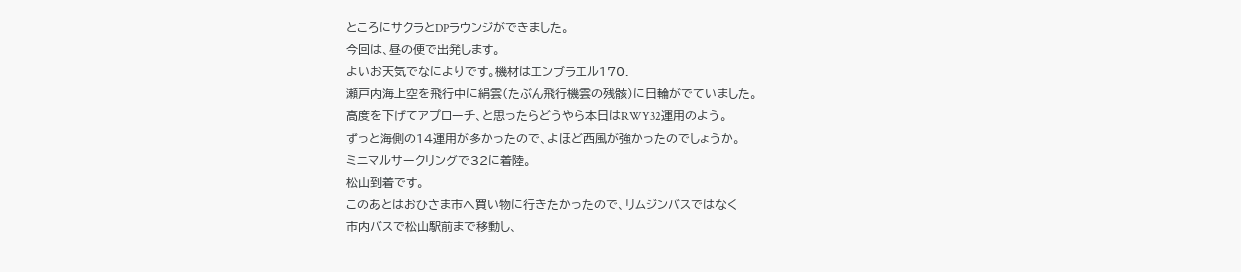ところにサクラとDPラウンジができました。
今回は、昼の便で出発します。
よいお天気でなによりです。機材はエンブラエル170.
瀬戸内海上空を飛行中に絹雲(たぶん飛行機雲の残骸)に日輪がでていました。
高度を下げてアプローチ、と思ったらどうやら本日はRWY32運用のよう。
ずっと海側の14運用が多かったので、よほど西風が強かったのでしょうか。
ミニマルサークリングで32に着陸。
松山到着です。
このあとはおひさま市へ買い物に行きたかったので、リムジンバスではなく
市内バスで松山駅前まで移動し、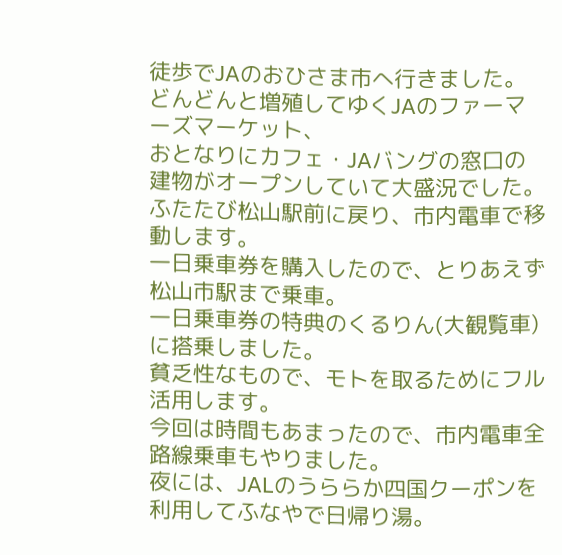徒歩でJAのおひさま市へ行きました。
どんどんと増殖してゆくJAのファーマーズマーケット、
おとなりにカフェ・JAバングの窓口の建物がオープンしていて大盛況でした。
ふたたび松山駅前に戻り、市内電車で移動します。
一日乗車券を購入したので、とりあえず松山市駅まで乗車。
一日乗車券の特典のくるりん(大観覧車)に搭乗しました。
貧乏性なもので、モトを取るためにフル活用します。
今回は時間もあまったので、市内電車全路線乗車もやりました。
夜には、JALのうららか四国クーポンを利用してふなやで日帰り湯。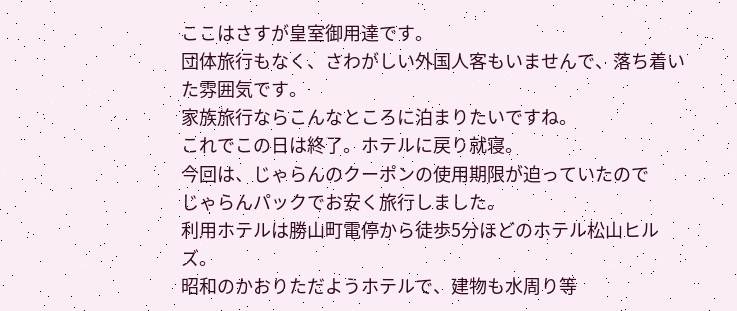ここはさすが皇室御用達です。
団体旅行もなく、さわがしい外国人客もいませんで、落ち着いた雰囲気です。
家族旅行ならこんなところに泊まりたいですね。
これでこの日は終了。ホテルに戻り就寝。
今回は、じゃらんのクーポンの使用期限が迫っていたので
じゃらんパックでお安く旅行しました。
利用ホテルは勝山町電停から徒歩5分ほどのホテル松山ヒルズ。
昭和のかおりただようホテルで、建物も水周り等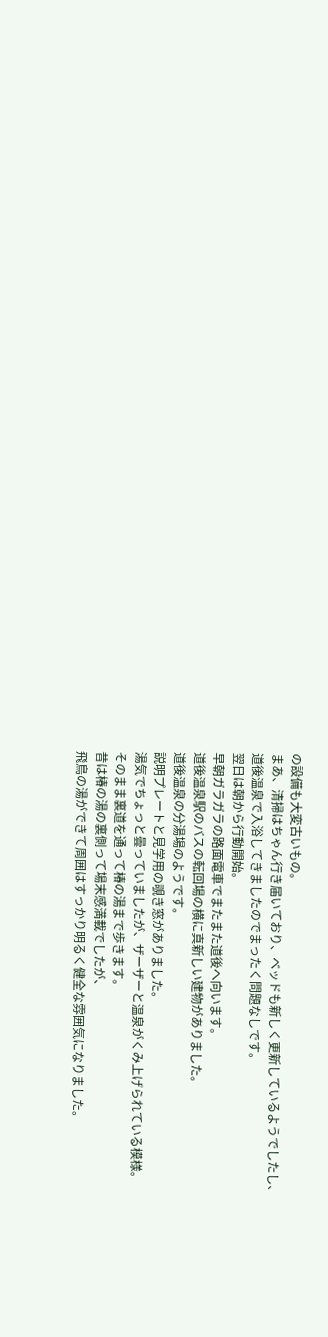の設備も大変古いもの。
まあ、清掃はちゃん行き届いており、ベッドも新しく更新しているようでしたし、
道後温泉で入浴してきましたのでまったく問題なしです。
翌日は朝から行動開始。
早朝ガラガラの路面電車でまたまた道後へ向います。
道後温泉駅のバスの転回場の横に真新しい建物がありました。
道後温泉の分湯場のようです。
説明プレートと見学用の覗き窓がありました。
湯気でちょっと曇っていましたが、ザーザーと温泉がくみ上げられている模様。
そのまま裏道を通って椿の湯まで歩きます。
昔は椿の湯の裏側って場末感満載でしたが、
飛鳥の湯ができて周囲はすっかり明るく健全な雰囲気になりました。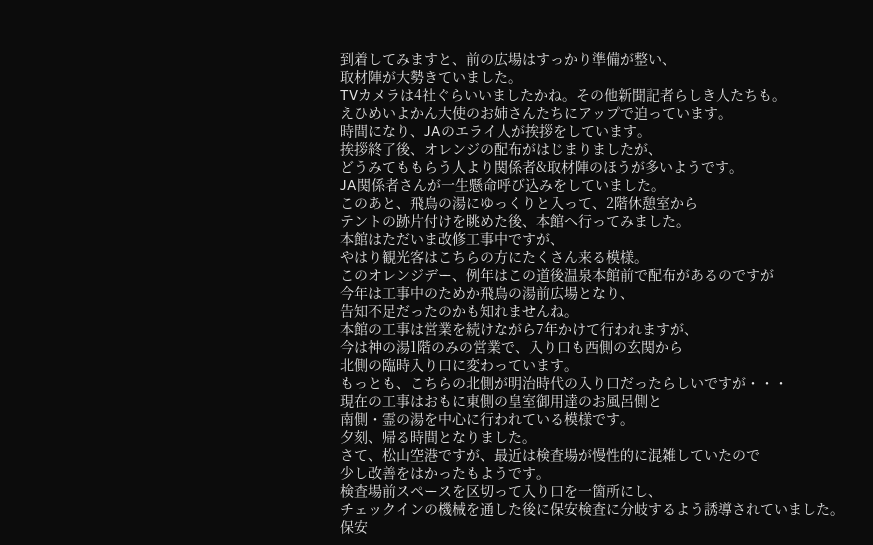到着してみますと、前の広場はすっかり準備が整い、
取材陣が大勢きていました。
TVカメラは4社ぐらいいましたかね。その他新聞記者らしき人たちも。
えひめいよかん大使のお姉さんたちにアップで迫っています。
時間になり、JAのエライ人が挨拶をしています。
挨拶終了後、オレンジの配布がはじまりましたが、
どうみてももらう人より関係者&取材陣のほうが多いようです。
JA関係者さんが一生懸命呼び込みをしていました。
このあと、飛鳥の湯にゆっくりと入って、2階休憩室から
テントの跡片付けを眺めた後、本館へ行ってみました。
本館はただいま改修工事中ですが、
やはり観光客はこちらの方にたくさん来る模様。
このオレンジデー、例年はこの道後温泉本館前で配布があるのですが
今年は工事中のためか飛鳥の湯前広場となり、
告知不足だったのかも知れませんね。
本館の工事は営業を続けながら7年かけて行われますが、
今は神の湯1階のみの営業で、入り口も西側の玄関から
北側の臨時入り口に変わっています。
もっとも、こちらの北側が明治時代の入り口だったらしいですが・・・
現在の工事はおもに東側の皇室御用達のお風呂側と
南側・霊の湯を中心に行われている模様です。
夕刻、帰る時間となりました。
さて、松山空港ですが、最近は検査場が慢性的に混雑していたので
少し改善をはかったもようです。
検査場前スペースを区切って入り口を一箇所にし、
チェックインの機械を通した後に保安検査に分岐するよう誘導されていました。
保安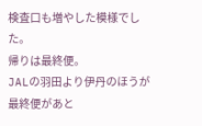検査口も増やした模様でした。
帰りは最終便。
JALの羽田より伊丹のほうが最終便があと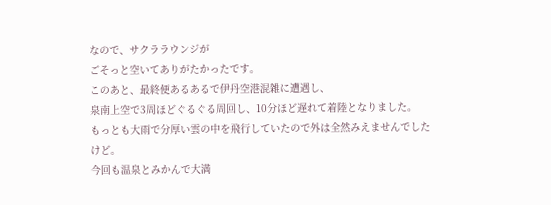なので、サクララウンジが
ごそっと空いてありがたかったです。
このあと、最終便あるあるで伊丹空港混雑に遭遇し、
泉南上空で3周ほどぐるぐる周回し、10分ほど遅れて着陸となりました。
もっとも大雨で分厚い雲の中を飛行していたので外は全然みえませんでしたけど。
今回も温泉とみかんで大満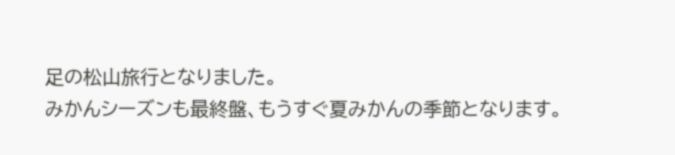足の松山旅行となりました。
みかんシーズンも最終盤、もうすぐ夏みかんの季節となります。